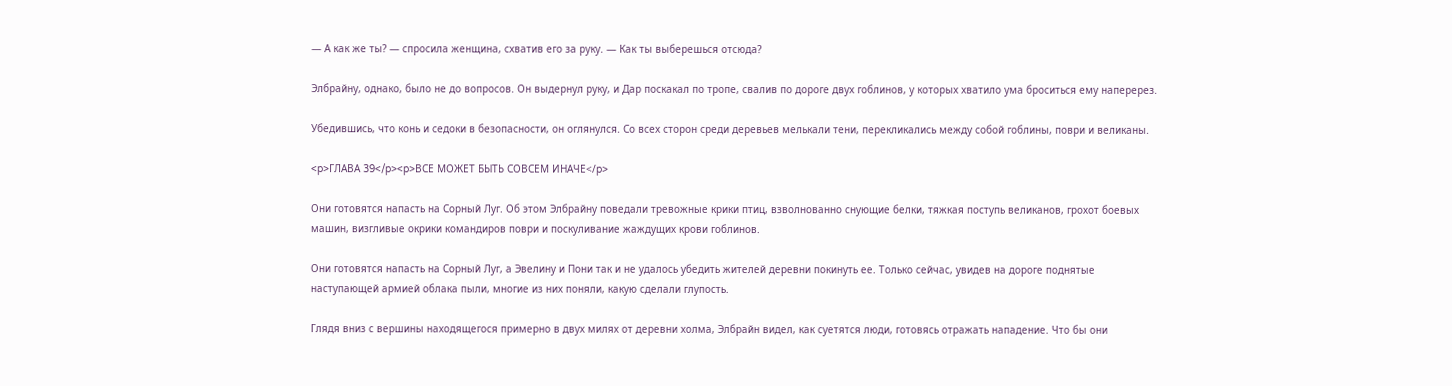— А как же ты? — спросила женщина, схватив его за руку. — Как ты выберешься отсюда?

Элбрайну, однако, было не до вопросов. Он выдернул руку, и Дар поскакал по тропе, свалив по дороге двух гоблинов, у которых хватило ума броситься ему наперерез.

Убедившись, что конь и седоки в безопасности, он оглянулся. Со всех сторон среди деревьев мелькали тени, перекликались между собой гоблины, поври и великаны.

<p>ГЛАВА 39</p><p>ВСЕ МОЖЕТ БЫТЬ СОВСЕМ ИНАЧЕ</p>

Они готовятся напасть на Сорный Луг. Об этом Элбрайну поведали тревожные крики птиц, взволнованно снующие белки, тяжкая поступь великанов, грохот боевых машин, визгливые окрики командиров поври и поскуливание жаждущих крови гоблинов.

Они готовятся напасть на Сорный Луг, а Эвелину и Пони так и не удалось убедить жителей деревни покинуть ее. Только сейчас, увидев на дороге поднятые наступающей армией облака пыли, многие из них поняли, какую сделали глупость.

Глядя вниз с вершины находящегося примерно в двух милях от деревни холма, Элбрайн видел, как суетятся люди, готовясь отражать нападение. Что бы они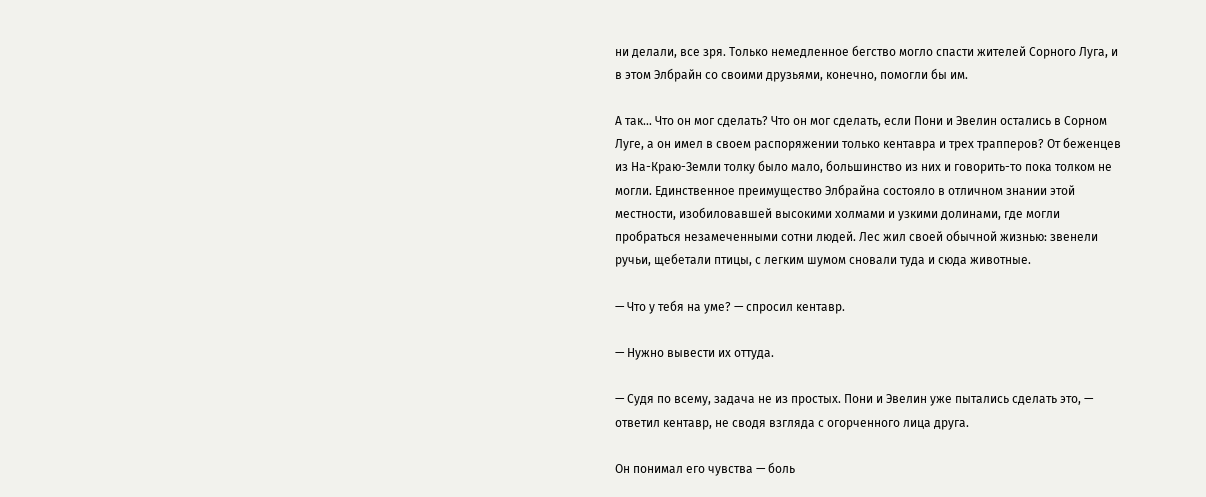ни делали, все зря. Только немедленное бегство могло спасти жителей Сорного Луга, и в этом Элбрайн со своими друзьями, конечно, помогли бы им.

А так… Что он мог сделать? Что он мог сделать, если Пони и Эвелин остались в Сорном Луге, а он имел в своем распоряжении только кентавра и трех трапперов? От беженцев из На-Краю-Земли толку было мало, большинство из них и говорить-то пока толком не могли. Единственное преимущество Элбрайна состояло в отличном знании этой местности, изобиловавшей высокими холмами и узкими долинами, где могли пробраться незамеченными сотни людей. Лес жил своей обычной жизнью: звенели ручьи, щебетали птицы, с легким шумом сновали туда и сюда животные.

— Что у тебя на уме? — спросил кентавр.

— Нужно вывести их оттуда.

— Судя по всему, задача не из простых. Пони и Эвелин уже пытались сделать это, — ответил кентавр, не сводя взгляда с огорченного лица друга.

Он понимал его чувства — боль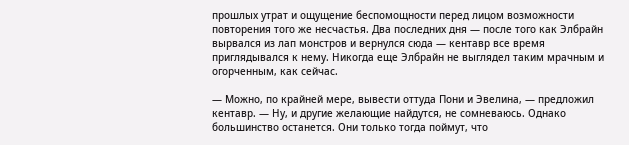прошлых утрат и ощущение беспомощности перед лицом возможности повторения того же несчастья. Два последних дня — после того как Элбрайн вырвался из лап монстров и вернулся сюда — кентавр все время приглядывался к нему. Никогда еще Элбрайн не выглядел таким мрачным и огорченным, как сейчас.

— Можно, по крайней мере, вывести оттуда Пони и Эвелина, — предложил кентавр. — Ну, и другие желающие найдутся, не сомневаюсь. Однако большинство останется. Они только тогда поймут, что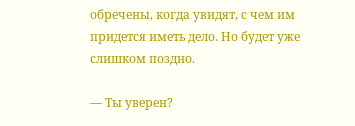обречены, когда увидят, с чем им придется иметь дело. Но будет уже слишком поздно.

— Ты уверен?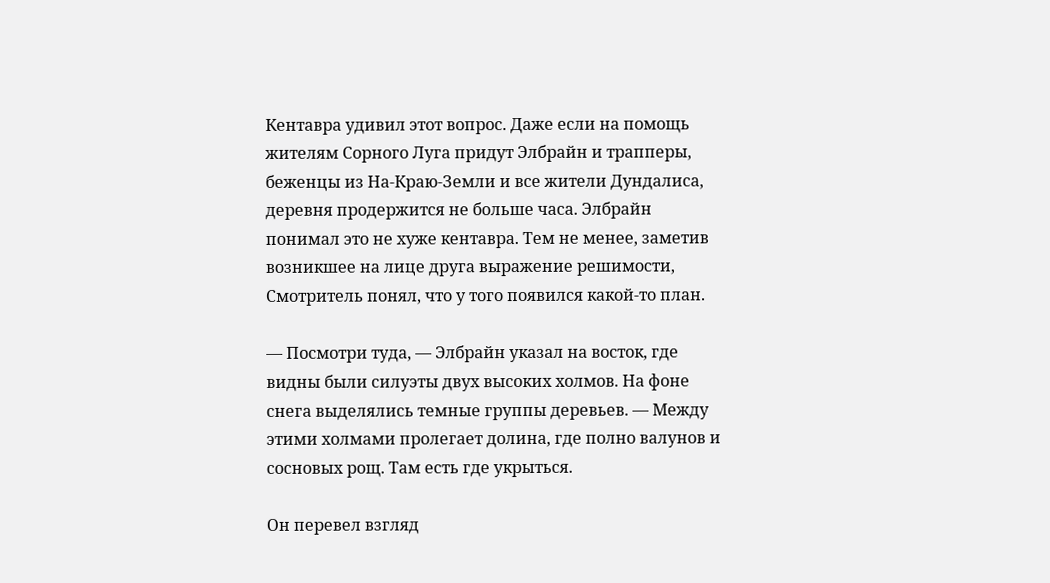Кентавра удивил этот вопрос. Даже если на помощь жителям Сорного Луга придут Элбрайн и трапперы, беженцы из На-Краю-Земли и все жители Дундалиса, деревня продержится не больше часа. Элбрайн понимал это не хуже кентавра. Тем не менее, заметив возникшее на лице друга выражение решимости, Смотритель понял, что у того появился какой-то план.

— Посмотри туда, — Элбрайн указал на восток, где видны были силуэты двух высоких холмов. На фоне снега выделялись темные группы деревьев. — Между этими холмами пролегает долина, где полно валунов и сосновых рощ. Там есть где укрыться.

Он перевел взгляд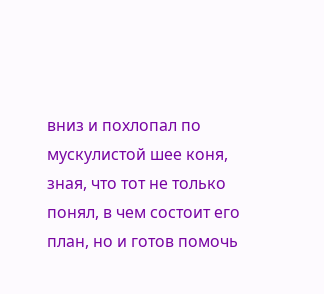вниз и похлопал по мускулистой шее коня, зная, что тот не только понял, в чем состоит его план, но и готов помочь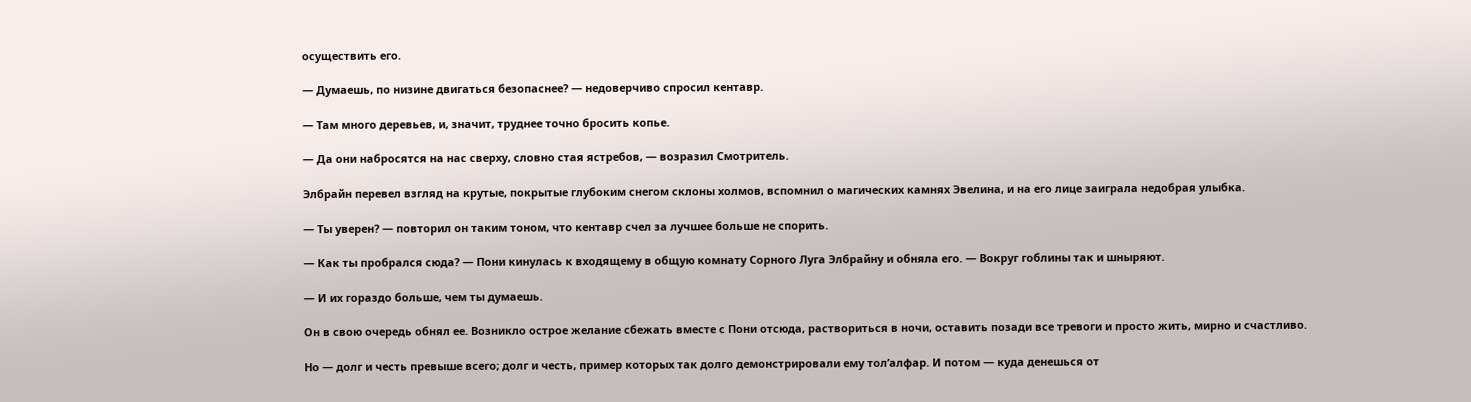осуществить его.

— Думаешь, по низине двигаться безопаснее? — недоверчиво спросил кентавр.

— Там много деревьев, и, значит, труднее точно бросить копье.

— Да они набросятся на нас сверху, словно стая ястребов, — возразил Смотритель.

Элбрайн перевел взгляд на крутые, покрытые глубоким снегом склоны холмов, вспомнил о магических камнях Эвелина, и на его лице заиграла недобрая улыбка.

— Ты уверен? — повторил он таким тоном, что кентавр счел за лучшее больше не спорить.

— Как ты пробрался сюда? — Пони кинулась к входящему в общую комнату Сорного Луга Элбрайну и обняла его. — Вокруг гоблины так и шныряют.

— И их гораздо больше, чем ты думаешь.

Он в свою очередь обнял ее. Возникло острое желание сбежать вместе с Пони отсюда, раствориться в ночи, оставить позади все тревоги и просто жить, мирно и счастливо.

Но — долг и честь превыше всего; долг и честь, пример которых так долго демонстрировали ему тол’алфар. И потом — куда денешься от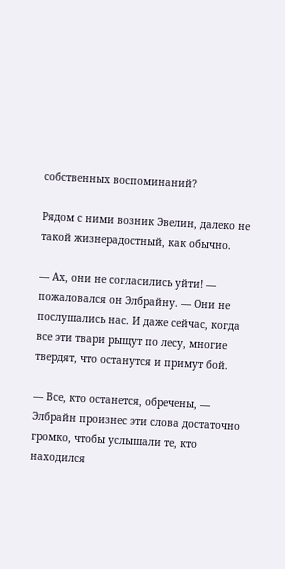собственных воспоминаний?

Рядом с ними возник Эвелин, далеко не такой жизнерадостный, как обычно.

— Ах, они не согласились уйти! — пожаловался он Элбрайну. — Они не послушались нас. И даже сейчас, когда все эти твари рыщут по лесу, многие твердят, что останутся и примут бой.

— Все, кто останется, обречены, — Элбрайн произнес эти слова достаточно громко, чтобы услышали те, кто находился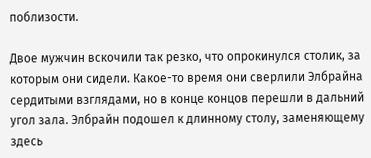поблизости.

Двое мужчин вскочили так резко, что опрокинулся столик, за которым они сидели. Какое-то время они сверлили Элбрайна сердитыми взглядами, но в конце концов перешли в дальний угол зала. Элбрайн подошел к длинному столу, заменяющему здесь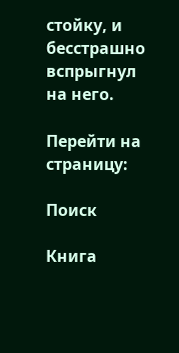стойку, и бесстрашно вспрыгнул на него.

Перейти на страницу:

Поиск

Книга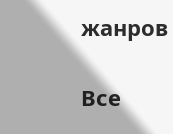жанров

Все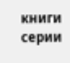книги серии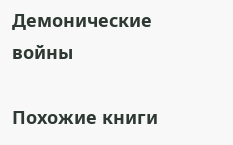Демонические войны

Похожие книги